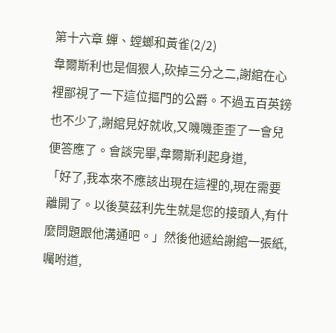第十六章 蟬、螳螂和黃雀(2/2)
韋爾斯利也是個狠人,砍掉三分之二,謝綰在心裡鄙視了一下這位摳門的公爵。不過五百英鎊也不少了,謝綰見好就收,又嘰嘰歪歪了一會兒便答應了。會談完畢,韋爾斯利起身道,
「好了,我本來不應該出現在這裡的,現在需要離開了。以後莫茲利先生就是您的接頭人,有什麼問題跟他溝通吧。」然後他遞給謝綰一張紙,囑咐道,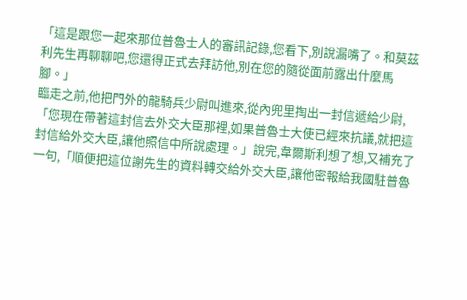「這是跟您一起來那位普魯士人的審訊記錄,您看下,別說漏嘴了。和莫茲利先生再聊聊吧,您還得正式去拜訪他,別在您的隨從面前露出什麼馬腳。」
臨走之前,他把門外的龍騎兵少尉叫進來,從內兜里掏出一封信遞給少尉,
「您現在帶著這封信去外交大臣那裡,如果普魯士大使已經來抗議,就把這封信給外交大臣,讓他照信中所說處理。」說完,韋爾斯利想了想,又補充了一句,「順便把這位謝先生的資料轉交給外交大臣,讓他密報給我國駐普魯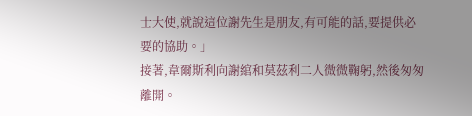士大使,就說這位謝先生是朋友,有可能的話,要提供必要的協助。」
接著,韋爾斯利向謝綰和莫茲利二人微微鞠躬,然後匆匆離開。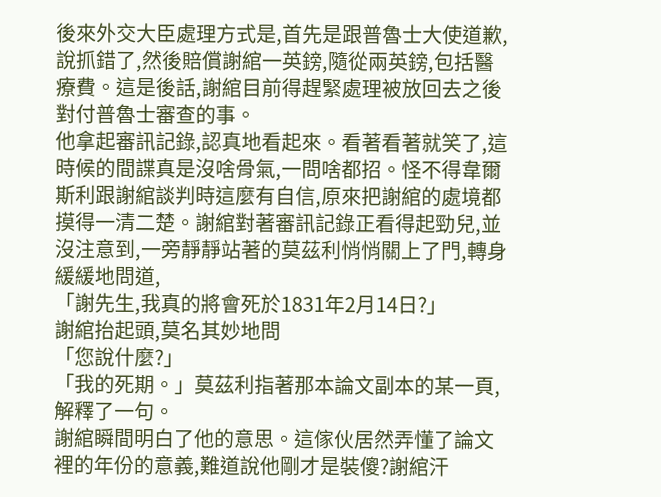後來外交大臣處理方式是,首先是跟普魯士大使道歉,說抓錯了,然後賠償謝綰一英鎊,隨從兩英鎊,包括醫療費。這是後話,謝綰目前得趕緊處理被放回去之後對付普魯士審查的事。
他拿起審訊記錄,認真地看起來。看著看著就笑了,這時候的間諜真是沒啥骨氣,一問啥都招。怪不得韋爾斯利跟謝綰談判時這麼有自信,原來把謝綰的處境都摸得一清二楚。謝綰對著審訊記錄正看得起勁兒,並沒注意到,一旁靜靜站著的莫茲利悄悄關上了門,轉身緩緩地問道,
「謝先生,我真的將會死於1831年2月14日?」
謝綰抬起頭,莫名其妙地問
「您說什麼?」
「我的死期。」莫茲利指著那本論文副本的某一頁,解釋了一句。
謝綰瞬間明白了他的意思。這傢伙居然弄懂了論文裡的年份的意義,難道說他剛才是裝傻?謝綰汗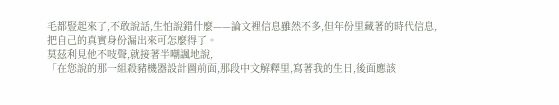毛都豎起來了,不敢說話,生怕說錯什麼——論文裡信息雖然不多,但年份里藏著的時代信息,把自己的真實身份漏出來可怎麼得了。
莫茲利見他不吱聲,就接著半嘲諷地說,
「在您說的那一組殺豬機器設計圖前面,那段中文解釋里,寫著我的生日,後面應該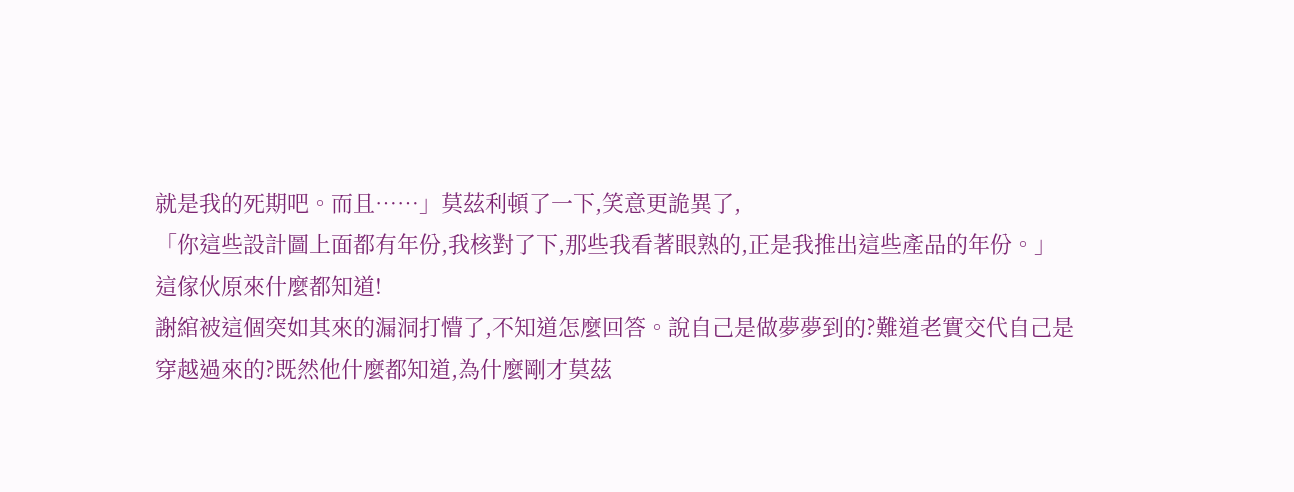就是我的死期吧。而且……」莫茲利頓了一下,笑意更詭異了,
「你這些設計圖上面都有年份,我核對了下,那些我看著眼熟的,正是我推出這些產品的年份。」
這傢伙原來什麼都知道!
謝綰被這個突如其來的漏洞打懵了,不知道怎麼回答。說自己是做夢夢到的?難道老實交代自己是穿越過來的?既然他什麼都知道,為什麼剛才莫茲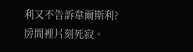利又不告訴韋爾斯利?
房間裡片刻死寂。